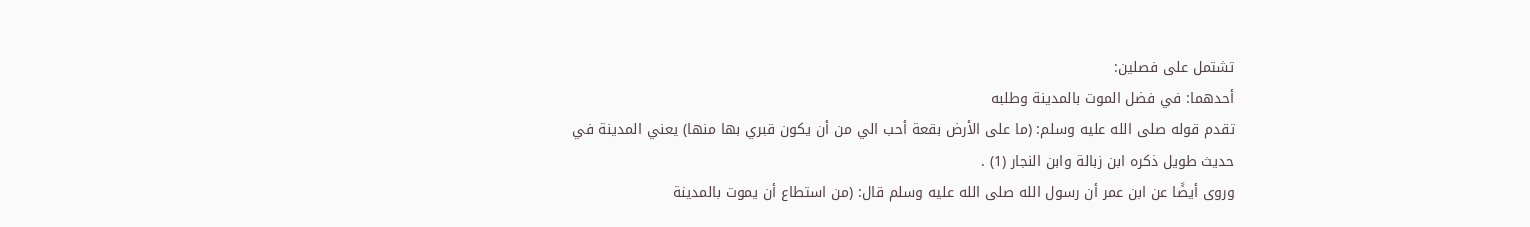تشتمل على فصلين:
أحدهما: في فضل الموت بالمدينة وطلبه
تقدم قوله صلى الله عليه وسلم: (ما على الأرض بقعة أحب الي من أن يكون قبري بها منها) يعني المدينة في حديث طويل ذكره ابن زبالة وابن النجار (1) .
وروى أيضًا عن ابن عمر أن رسول الله صلى الله عليه وسلم قال: (من استطاع أن يموت بالمدينة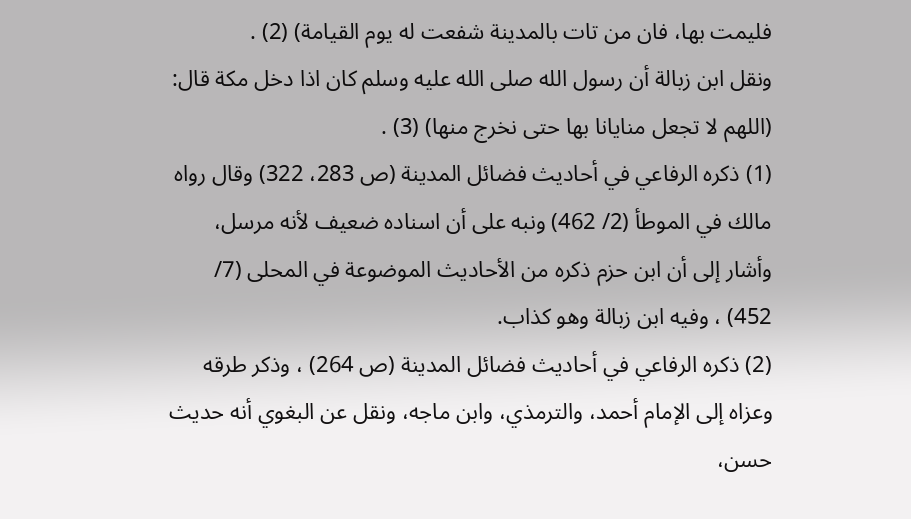فليمت بها، فان من تات بالمدينة شفعت له يوم القيامة) (2) .
ونقل ابن زبالة أن رسول الله صلى الله عليه وسلم كان اذا دخل مكة قال: (اللهم لا تجعل منايانا بها حتى نخرج منها) (3) .
(1) ذكره الرفاعي في أحاديث فضائل المدينة (ص 283، 322) وقال رواه مالك في الموطأ (2/ 462) ونبه على أن اسناده ضعيف لأنه مرسل، وأشار إلى أن ابن حزم ذكره من الأحاديث الموضوعة في المحلى (7/ 452) ، وفيه ابن زبالة وهو كذاب.
(2) ذكره الرفاعي في أحاديث فضائل المدينة (ص 264) ، وذكر طرقه وعزاه إلى الإمام أحمد، والترمذي، وابن ماجه، ونقل عن البغوي أنه حديث حسن،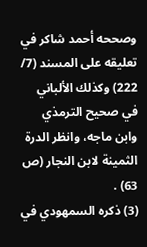وصححه أحمد شاكر في تعليقه على المسند (7/ 222) وكذلك الألباني في صحيح الترمذي وابن ماجه، وانظر الدرة الثمينة لابن النجار (ص 63) .
(3) ذكره السمهودي في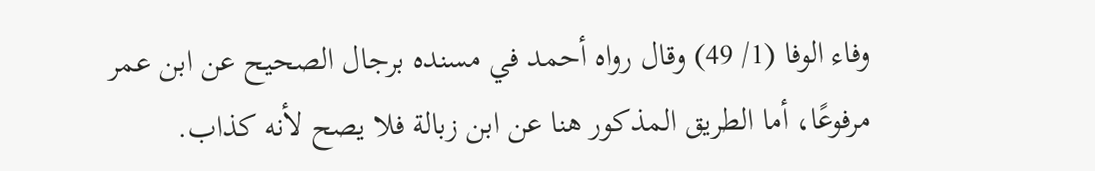وفاء الوفا (1/ 49) وقال رواه أحمد في مسنده برجال الصحيح عن ابن عمر مرفوعًا، أما الطريق المذكور هنا عن ابن زبالة فلا يصح لأنه كذاب.